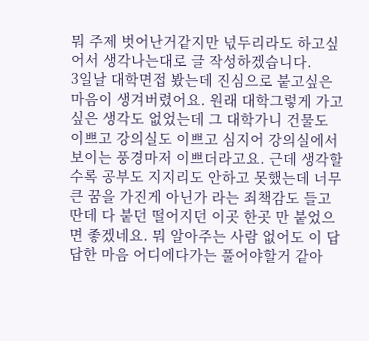뭐 주제 벗어난거같지만 넋두리라도 하고싶어서 생각나는대로 글 작성하겠습니다.
3일날 대학면접 봤는데 진심으로 붙고싶은 마음이 생겨버렸어요. 원래 대학그렇게 가고싶은 생각도 없었는데 그 대학가니 건물도 이쁘고 강의실도 이쁘고 심지어 강의실에서 보이는 풍경마저 이쁘더라고요. 근데 생각할수록 공부도 지지리도 안하고 못했는데 너무 큰 꿈을 가진게 아닌가 라는 죄책감도 들고 딴데 다 붙던 떨어지던 이곳 한곳 만 붙었으면 좋겠네요. 뭐 알아주는 사람 없어도 이 답답한 마음 어디에다가는 풀어야할거 같아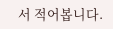서 적어봅니다.